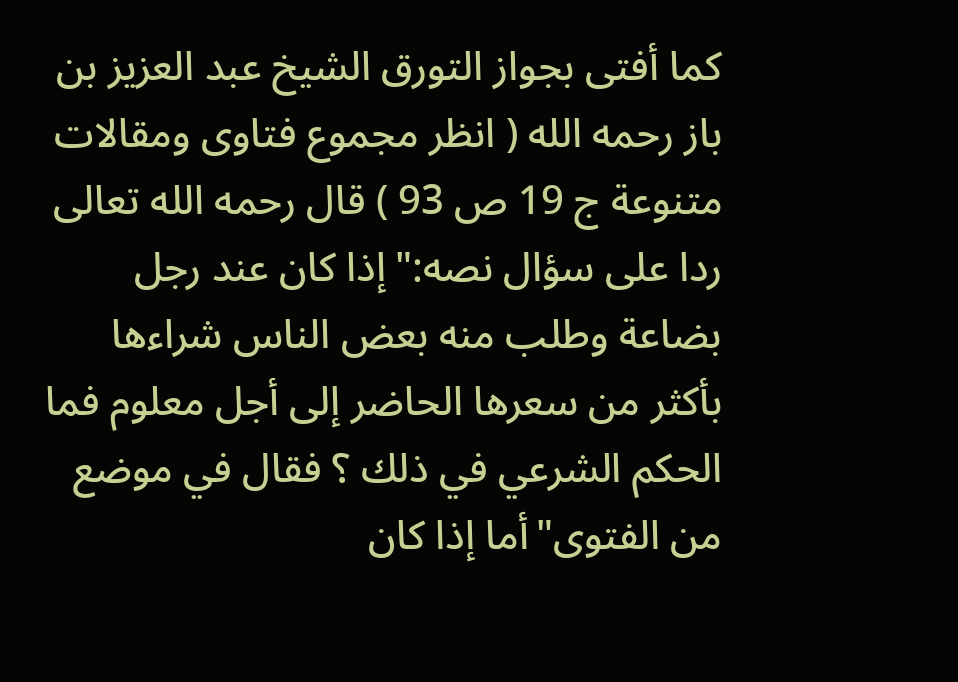كما أفتى بجواز التورق الشيخ عبد العزيز بن باز رحمه الله ( انظر مجموع فتاوى ومقالات متنوعة ج 19 ص 93 ) قال رحمه الله تعالى ردا على سؤال نصه:"إذا كان عند رجل بضاعة وطلب منه بعض الناس شراءها بأكثر من سعرها الحاضر إلى أجل معلوم فما الحكم الشرعي في ذلك ؟ فقال في موضع من الفتوى"أما إذا كان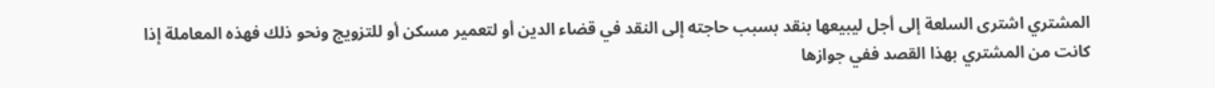المشتري اشترى السلعة إلى أجل ليبيعها بنقد بسبب حاجته إلى النقد في قضاء الدين أو لتعمير مسكن أو للتزويج ونحو ذلك فهذه المعاملة إذا كانت من المشتري بهذا القصد ففي جوازها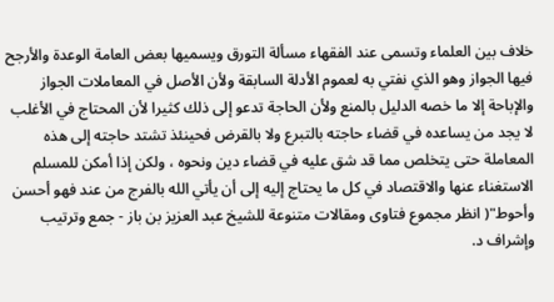خلاف بين العلماء وتسمى عند الفقهاء مسألة التورق ويسميها بعض العامة الوعدة والأرجح فيها الجواز وهو الذي نفتي به لعموم الأدلة السابقة ولأن الأصل في المعاملات الجواز والإباحة إلا ما خصه الدليل بالمنع ولأن الحاجة تدعو إلى ذلك كثيرا لأن المحتاج في الأغلب لا يجد من يساعده في قضاء حاجته بالتبرع ولا بالقرض فحينئذ تشتد حاجته إلى هذه المعاملة حتى يتخلص مما قد شق عليه في قضاء دين ونحوه ، ولكن إذا أمكن للمسلم الاستغناء عنها والاقتصاد في كل ما يحتاج إليه إلى أن يأتي الله بالفرج من عند فهو أحسن وأحوط"( انظر مجموع فتاوى ومقالات متنوعة للشيخ عبد العزيز بن باز - جمع وترتيب وإشراف د.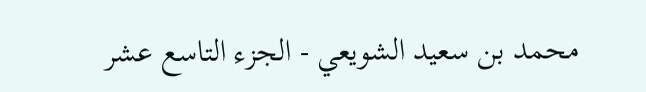محمد بن سعيد الشويعي - الجزء التاسع عشر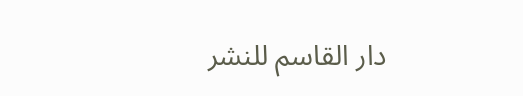دار القاسم للنشر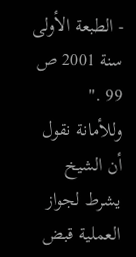- الطبعة الأولى سنة 2001 ص 99 ."
وللأمانة نقول أن الشيخ يشرط لجواز العملية قبض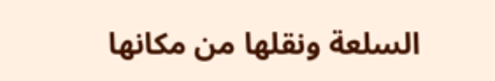السلعة ونقلها من مكانها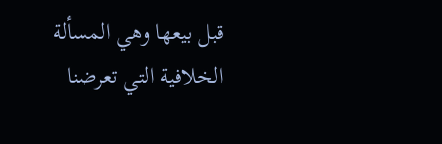قبل بيعها وهي المسألة الخلافية التي تعرضنا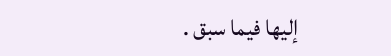إليها فيما سبق .